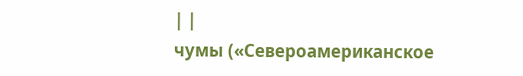| |
чумы («Североамериканское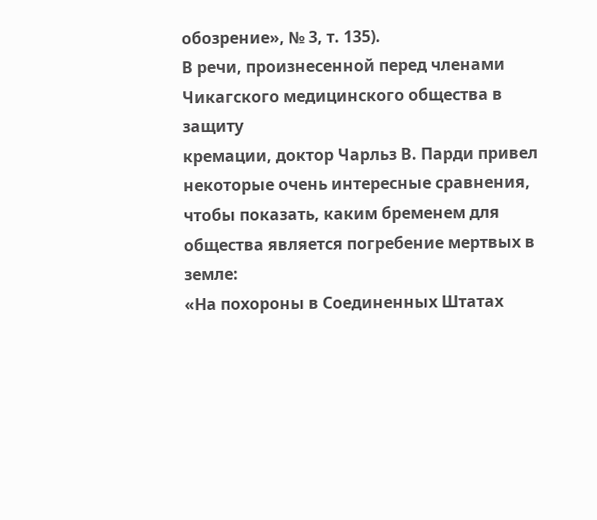обозрение», № 3, т. 135).
В речи, произнесенной перед членами Чикагского медицинского общества в защиту
кремации, доктор Чарльз В. Парди привел некоторые очень интересные сравнения,
чтобы показать, каким бременем для общества является погребение мертвых в
земле:
«На похороны в Соединенных Штатах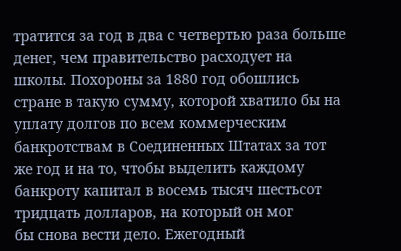тратится за год в два с четвертью раза больше
денег, чем правительство расходует на школы. Похороны за 1880 год обошлись
стране в такую сумму, которой хватило бы на уплату долгов по всем коммерческим
банкротствам в Соединенных Штатах за тот же год и на то, чтобы выделить каждому
банкроту капитал в восемь тысяч шестьсот тридцать долларов, на который он мог
бы снова вести дело. Ежегодный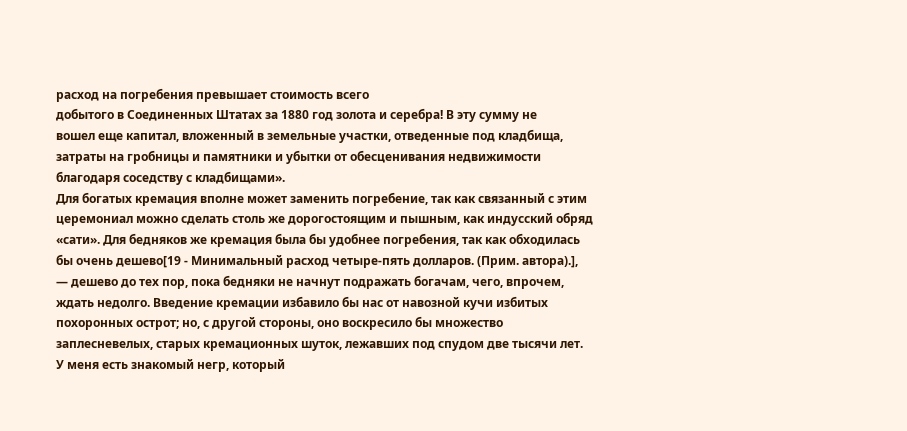расход на погребения превышает стоимость всего
добытого в Соединенных Штатах за 1880 год золота и серебра! В эту сумму не
вошел еще капитал, вложенный в земельные участки, отведенные под кладбища,
затраты на гробницы и памятники и убытки от обесценивания недвижимости
благодаря соседству с кладбищами».
Для богатых кремация вполне может заменить погребение, так как связанный с этим
церемониал можно сделать столь же дорогостоящим и пышным, как индусский обряд
«сати». Для бедняков же кремация была бы удобнее погребения, так как обходилась
бы очень дешево[19 - Минимальный расход четыре-пять долларов. (Прим. автора).],
— дешево до тех пор, пока бедняки не начнут подражать богачам, чего, впрочем,
ждать недолго. Введение кремации избавило бы нас от навозной кучи избитых
похоронных острот; но, с другой стороны, оно воскресило бы множество
заплесневелых, старых кремационных шуток, лежавших под спудом две тысячи лет.
У меня есть знакомый негр, который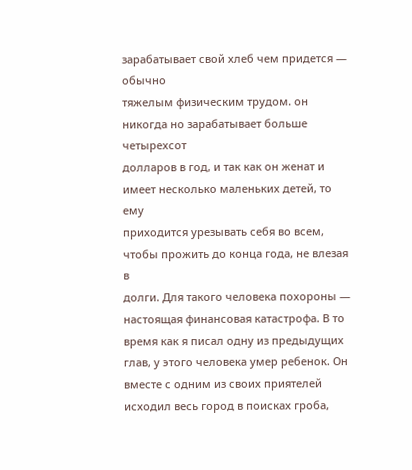зарабатывает свой хлеб чем придется — обычно
тяжелым физическим трудом. он никогда но зарабатывает больше четырехсот
долларов в год, и так как он женат и имеет несколько маленьких детей, то ему
приходится урезывать себя во всем, чтобы прожить до конца года, не влезая в
долги. Для такого человека похороны — настоящая финансовая катастрофа. В то
время как я писал одну из предыдущих глав, у этого человека умер ребенок. Он
вместе с одним из своих приятелей исходил весь город в поисках гроба,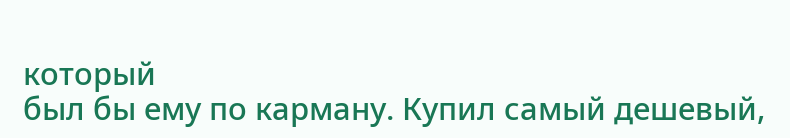который
был бы ему по карману. Купил самый дешевый,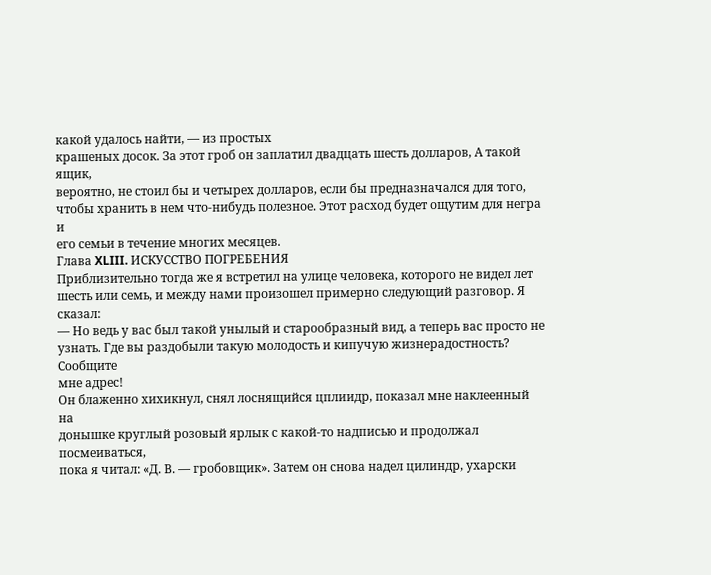какой удалось найти, — из простых
крашеных досок. За этот гроб он заплатил двадцать шесть долларов, А такой ящик,
вероятно, не стоил бы и четырех долларов, если бы предназначался для того,
чтобы хранить в нем что-нибудь полезное. Этот расход будет ощутим для негра и
его семьи в течение многих месяцев.
Глава XLIII. ИСКУССТВО ПОГРЕБЕНИЯ
Приблизительно тогда же я встретил на улице человека, которого не видел лет
шесть или семь, и между нами произошел примерно следующий разговор. Я сказал:
— Но ведь у вас был такой унылый и старообразный вид, а теперь вас просто не
узнать. Где вы раздобыли такую молодость и кипучую жизнерадостность? Сообщите
мне адрес!
Он блаженно хихикнул, снял лоснящийся цплиидр, показал мне наклеенный на
донышке круглый розовый ярлык с какой-то надписью и продолжал посмеиваться,
пока я читал: «Д. В. — гробовщик». Затем он снова надел цилиндр, ухарски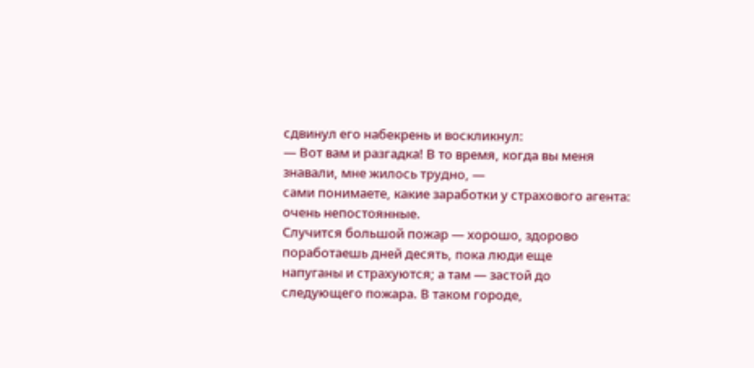сдвинул его набекрень и воскликнул:
— Вот вам и разгадка! В то время, когда вы меня знавали, мне жилось трудно, —
сами понимаете, какие заработки у страхового агента: очень непостоянные.
Случится большой пожар — хорошо, здорово поработаешь дней десять, пока люди еще
напуганы и страхуются; а там — застой до следующего пожара. В таком городе,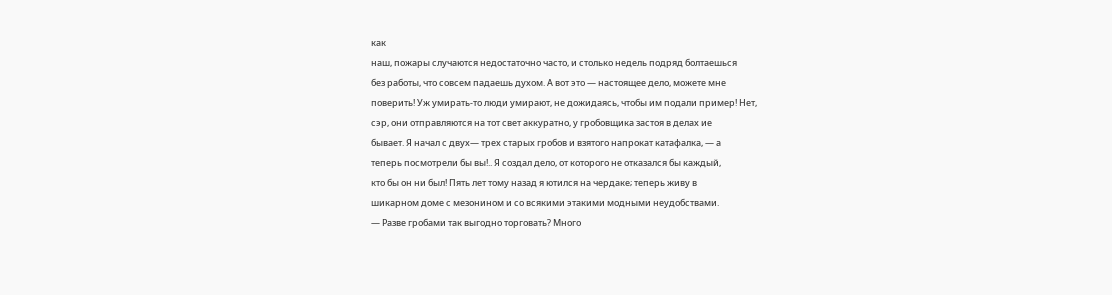как
наш, пожары случаются недостаточно часто, и столько недель подряд болтаешься
без работы, что совсем падаешь духом. А вот это — настоящее дело, можете мне
поверить! Уж умирать-то люди умирают, не дожидаясь, чтобы им подали пример! Нет,
сэр, они отправляются на тот свет аккуратно, у гробовщика застоя в делах ие
бывает. Я начал с двух— трех старых гробов и взятого напрокат катафалка, — а
теперь посмотрели бы вы!.. Я создал дело, от которого не отказался бы каждый,
кто бы он ни был! Пять лет тому назад я ютился на чердаке; теперь живу в
шикарном доме с мезонином и со всякими этакими модными неудобствами.
— Разве гробами так выгодно торговать? Много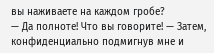вы наживаете на каждом гробе?
— Да полноте! Что вы говорите! — Затем, конфиденциально подмигнув мне и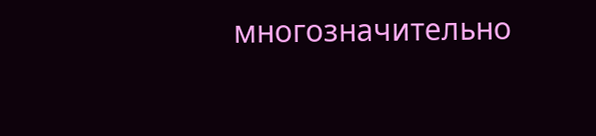многозначительно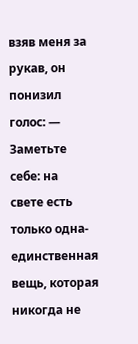взяв меня за рукав, он понизил голос: — Заметьте себе: на
свете есть только одна-единственная вещь, которая никогда не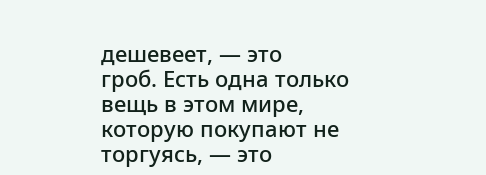дешевеет, — это
гроб. Есть одна только вещь в этом мире, которую покупают не торгуясь, — это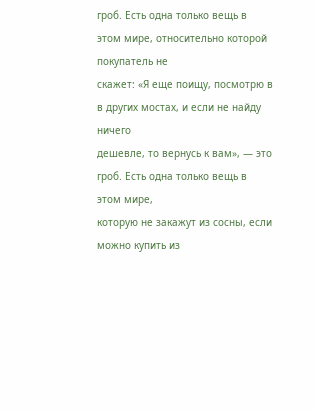гроб. Есть одна только вещь в этом мире, относительно которой покупатель не
скажет: «Я еще поищу, посмотрю в в других мостах, и если не найду ничего
дешевле, то вернусь к вам», — это гроб. Есть одна только вещь в этом мире,
которую не закажут из сосны, если можно купить из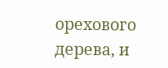орехового дерева, и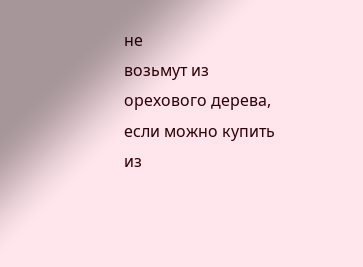не
возьмут из орехового дерева, если можно купить из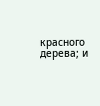красного дерева; и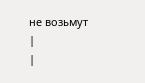не возьмут
|
|